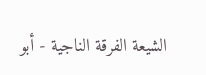الشيعة الفرقة الناجية - أبو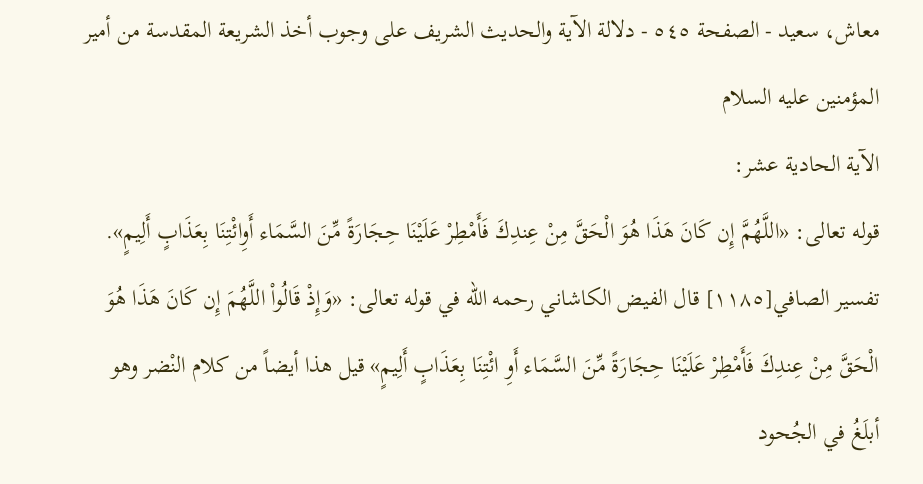معاش، سعيد - الصفحة ٥٤٥ - دلالة الآية والحديث الشريف على وجوب أخذ الشريعة المقدسة من أمير المؤمنين عليه السلام
الآية الحادية عشر:
قوله تعالى: «اللَّهُمَّ إِن كَانَ هَذَا هُوَ الْحَقَّ مِنْ عِندِكَ فَأَمْطِرْ عَلَيْنَا حِجَارَةً مِّنَ السَّمَاء أَوِائْتِنَا بِعَذَابٍ أَلِيمٍ».
تفسير الصافي[١١٨٥] قال الفيض الكاشاني رحمه الله في قوله تعالى: «وَإِذْ قَالُواْ اللَّهُمَ إِن كَانَ هَذَا هُوَ الْحَقَّ مِنْ عِندِكَ فَأَمْطِرْ عَلَيْنَا حِجَارَةً مِّنَ السَّمَاء أَوِ ائْتِنَا بِعَذَابٍ أَلِيمٍ» قيل هذا أيضاً من كلام النْضر وهو أبلَغُ في الجُحود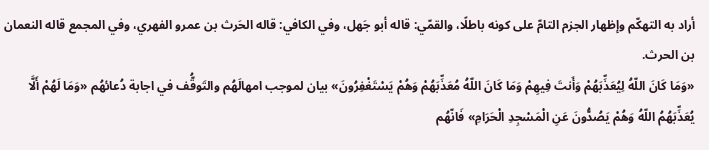أراد به التهكّم وإظهار الجزم التامّ على كونه باطلًا، والقمّي: قاله أبو جَهل، وفي الكافي: قاله الحَرث بن عمرو الفهري، وفي المجمع قاله النعمان بن الحرث.
«وَمَا كَانَ اللّهُ لِيُعَذِّبَهُمْ وَأَنتَ فِيهِمْ وَمَا كَانَ اللّهُ مُعَذِّبَهُمْ وَهُمْ يَسْتَغْفِرُونَ» بيان لموجب امهالَهُم والتَوقُّف في اجابة دُعائهُم «وَمَا لَهُمْ أَلَّا يُعَذِّبَهُمُ اللّهُ وَهُمْ يَصُدُّونَ عَنِ الْمَسْجِدِ الْحَرَامِ» فَانّهُم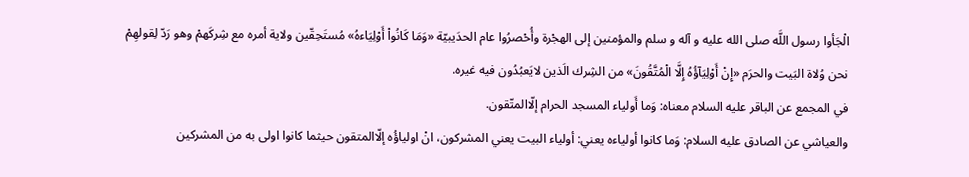الْجَأوا رسول اللَّه صلى الله عليه و آله و سلم والمؤمنين إلى الهجْرة وأُحْصرُوا عام الحدَيبيّة «وَمَا كَانُواْ أَوْلِيَاءهُ» مُستَحِقّين ولاية أمره مع شِركَهمْ وهو رَدّ لِقولهِمْ نحن وُلاة البَيت والحرَم «إِنْ أَوْلِيَآؤُهُ إِلَّا الْمُتَّقُونَ» من الشِرك الَذين لايَعبُدُون فيه غيره.
في المجمع عن الباقر عليه السلام معناه: وَما أَولياء المسجد الحرام إلّاالمتّقون.
والعياشي عن الصادق عليه السلام: وَما كانوا أولياءه يعني: أولياء البيت يعني المشركون، انْ اولياؤُه إلّاالمتقون حيثما كانوا اولى به من المشركين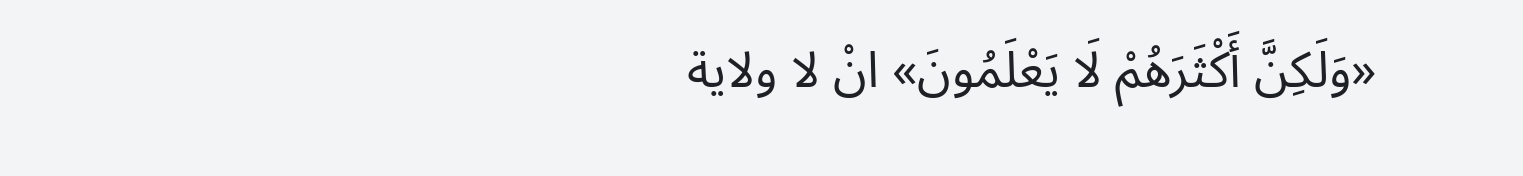«وَلَكِنَّ أَكْثَرَهُمْ لَا يَعْلَمُونَ» انْ لا ولاية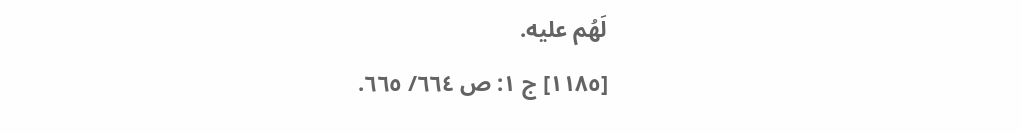لَهُم عليه.
[١١٨٥] ج ١: ص ٦٦٤/ ٦٦٥.